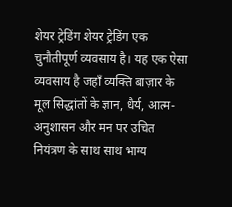शेयर ट्रेडिंग शेयर ट्रेडिंग एक चुनौतीपूर्ण व्यवसाय है। यह एक ऐसा व्यवसाय है जहाँ व्यक्ति बाज़ार के मूल सिद्धांतों के ज्ञान, धैर्य, आत्म-अनुशासन और मन पर उचित नियंत्रण के साथ साथ भाग्य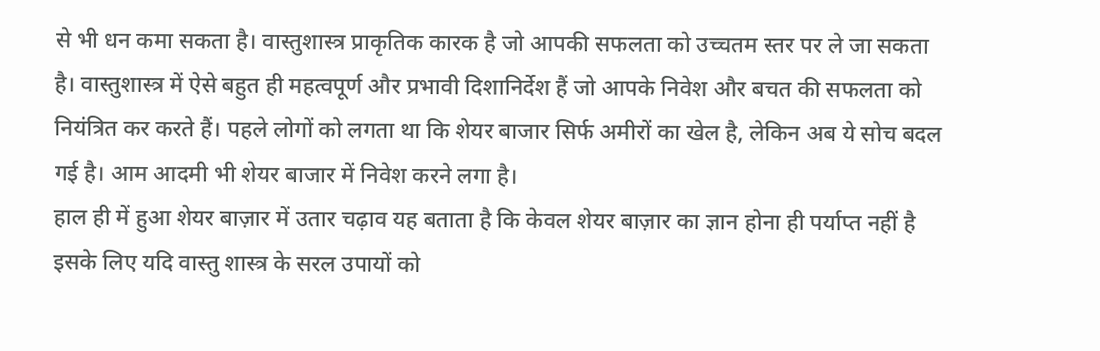से भी धन कमा सकता है। वास्तुशास्त्र प्राकृतिक कारक है जो आपकी सफलता को उच्चतम स्तर पर ले जा सकता है। वास्तुशास्त्र में ऐसे बहुत ही महत्वपूर्ण और प्रभावी दिशानिर्देश हैं जो आपके निवेश और बचत की सफलता को नियंत्रित कर करते हैं। पहले लोगों को लगता था कि शेयर बाजार सिर्फ अमीरों का खेल है, लेकिन अब ये सोच बदल गई है। आम आदमी भी शेयर बाजार में निवेश करने लगा है।
हाल ही में हुआ शेयर बाज़ार में उतार चढ़ाव यह बताता है कि केवल शेयर बाज़ार का ज्ञान होना ही पर्याप्त नहीं है इसके लिए यदि वास्तु शास्त्र के सरल उपायों को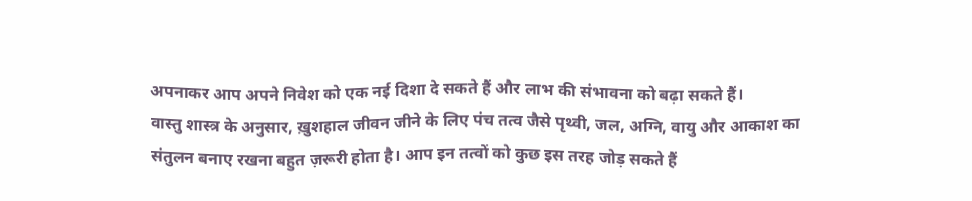अपनाकर आप अपने निवेश को एक नई दिशा दे सकते हैं और लाभ की संभावना को बढ़ा सकते हैं।
वास्तु शास्त्र के अनुसार, ख़ुशहाल जीवन जीने के लिए पंच तत्व जैसे पृथ्वी, जल, अग्नि, वायु और आकाश का संतुलन बनाए रखना बहुत ज़रूरी होता है। आप इन तत्वों को कुछ इस तरह जोड़ सकते हैं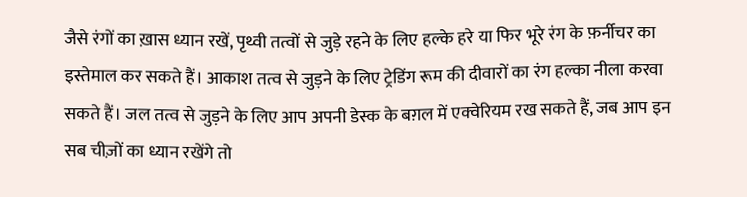जैसे रंगों का ख़ास ध्यान रखें, पृथ्वी तत्वों से जुड़े रहने के लिए हल्के हरे या फिर भूरे रंग के फ़र्नीचर का इस्तेमाल कर सकते हैं। आकाश तत्व से जुड़ने के लिए ट्रेडिंग रूम की दीवारों का रंग हल्का नीला करवा सकते हैं। जल तत्व से जुड़ने के लिए आप अपनी डेस्क के बग़ल में एक्वेरियम रख सकते हैं, जब आप इन सब चीज़ों का ध्यान रखेंगे तो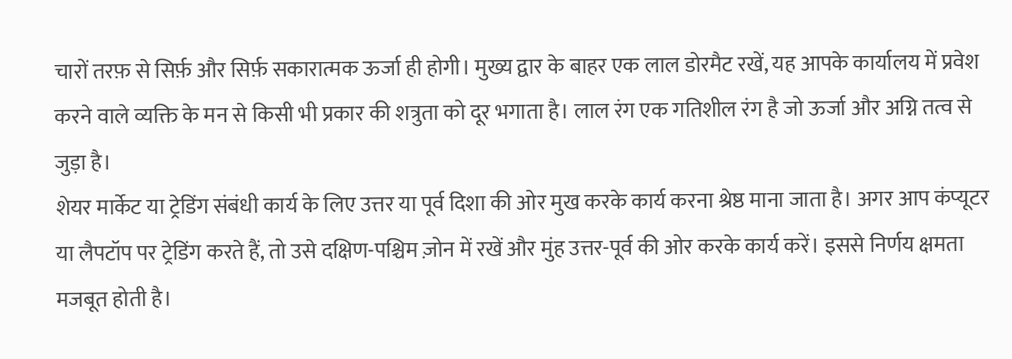चारों तरफ़ से सिर्फ़ और सिर्फ़ सकारात्मक ऊर्जा ही होगी। मुख्य द्वार के बाहर एक लाल डोरमैट रखें, यह आपके कार्यालय में प्रवेश करने वाले व्यक्ति के मन से किसी भी प्रकार की शत्रुता को दूर भगाता है। लाल रंग एक गतिशील रंग है जो ऊर्जा और अग्नि तत्व से जुड़ा है।
शेयर मार्केट या ट्रेडिंग संबंधी कार्य के लिए उत्तर या पूर्व दिशा की ओर मुख करके कार्य करना श्रेष्ठ माना जाता है। अगर आप कंप्यूटर या लैपटॉप पर ट्रेडिंग करते हैं, तो उसे दक्षिण-पश्चिम ज़ोन में रखें और मुंह उत्तर-पूर्व की ओर करके कार्य करें। इससे निर्णय क्षमता मजबूत होती है।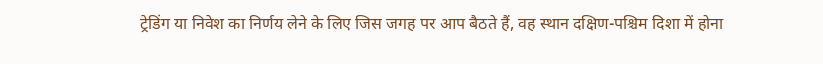ट्रेडिंग या निवेश का निर्णय लेने के लिए जिस जगह पर आप बैठते हैं, वह स्थान दक्षिण-पश्चिम दिशा में होना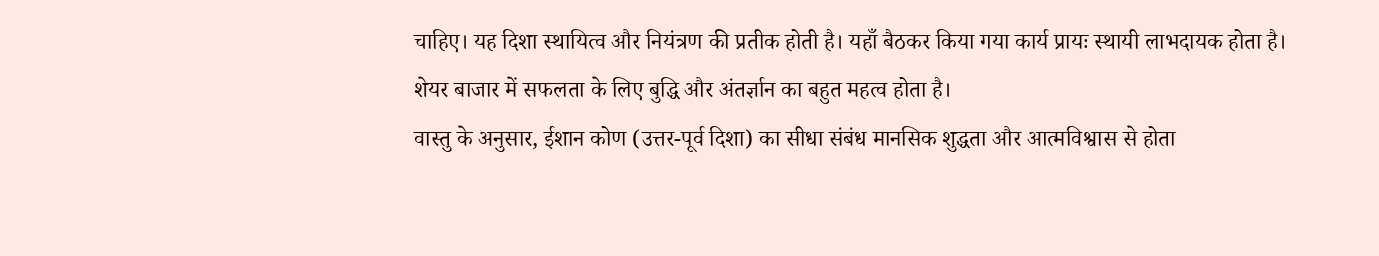चाहिए। यह दिशा स्थायित्व और नियंत्रण की प्रतीक होती है। यहाँ बैठकर किया गया कार्य प्रायः स्थायी लाभदायक होता है। शेयर बाजार में सफलता के लिए बुद्धि और अंतर्ज्ञान का बहुत महत्व होता है।
वास्तु के अनुसार, ईशान कोण (उत्तर-पूर्व दिशा) का सीधा संबंध मानसिक शुद्धता और आत्मविश्वास से होता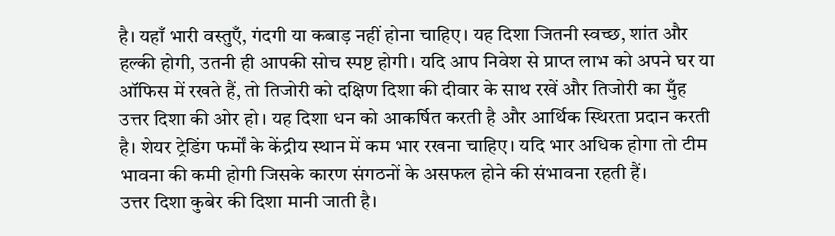है। यहाँ भारी वस्तुएँ, गंदगी या कबाड़ नहीं होना चाहिए। यह दिशा जितनी स्वच्छ, शांत और हल्की होगी, उतनी ही आपकी सोच स्पष्ट होगी। यदि आप निवेश से प्राप्त लाभ को अपने घर या ऑफिस में रखते हैं, तो तिजोरी को दक्षिण दिशा की दीवार के साथ रखें और तिजोरी का मुँह उत्तर दिशा की ओर हो। यह दिशा धन को आकर्षित करती है और आर्थिक स्थिरता प्रदान करती है। शेयर ट्रेडिंग फर्मों के केंद्रीय स्थान में कम भार रखना चाहिए। यदि भार अधिक होगा तो टीम भावना की कमी होगी जिसके कारण संगठनों के असफल होने की संभावना रहती हैं।
उत्तर दिशा कुबेर की दिशा मानी जाती है।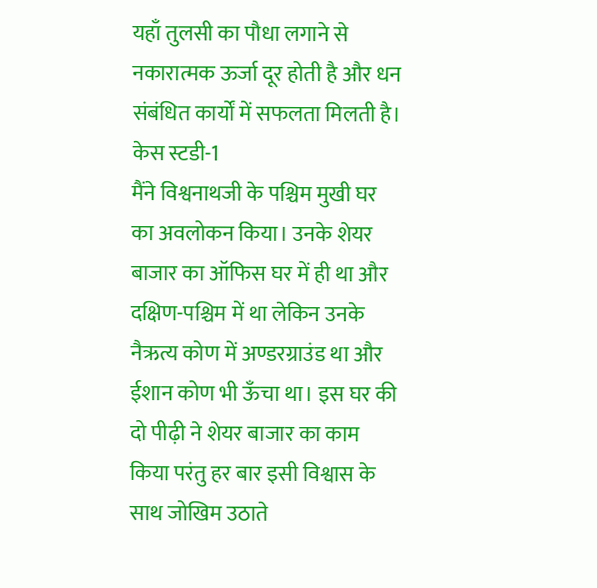यहाँ तुलसी का पौधा लगाने से नकारात्मक ऊर्जा दूर होती है और धन संबंधित कार्यों में सफलता मिलती है।
केस स्टडी-1
मैंने विश्वनाथजी के पश्चिम मुखी घर का अवलोकन किया। उनके शेयर बाजार का ऑफिस घर में ही था और दक्षिण-पश्चिम में था लेकिन उनके नैऋत्य कोण में अण्डरग्राउंड था और ईशान कोण भी ऊँचा था। इस घर की दो पीढ़ी ने शेयर बाजार का काम किया परंतु हर बार इसी विश्वास के साथ जोखिम उठाते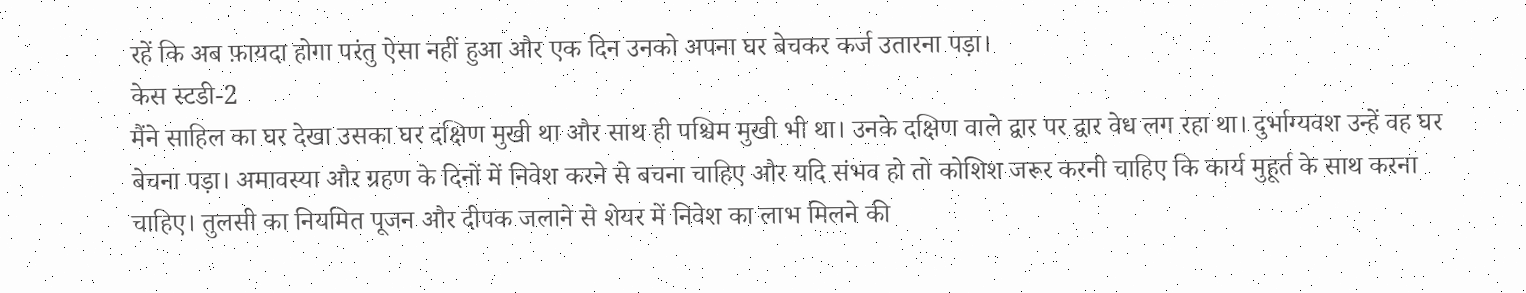रहें कि अब फ़ायदा होगा परंतु ऐसा नहीं हुआ और एक दिन उनको अपना घर बेचकर कर्ज उतारना पड़ा।
केस स्टडी-2
मैंने साहिल का घर देखा उसका घर दक्षिण मुखी था और साथ ही पश्चिम मुखी भी था। उनके दक्षिण वाले द्वार पर द्वार वेध लग रहा था। दुर्भाग्यवश उन्हें वह घर बेचना पड़ा। अमावस्या और ग्रहण के दिनों में निवेश करने से बचना चाहिए और यदि संभव हो तो कोशिश जरूर करनी चाहिए कि कार्य मुहूर्त के साथ करना चाहिए। तुलसी का नियमित पूजन और दीपक जलाने से शेयर में निवेश का लाभ मिलने की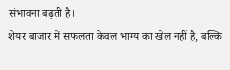संभावना बढ़ती है।
शेयर बाजार में सफलता केवल भाग्य का खेल नहीं है, बल्कि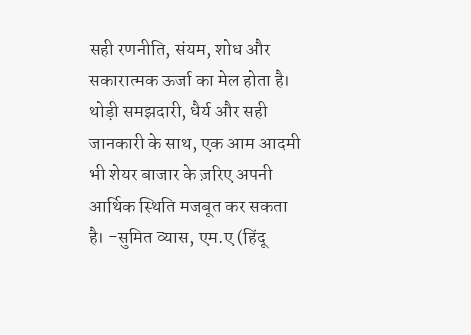सही रणनीति, संयम, शोध और सकारात्मक ऊर्जा का मेल होता है। थोड़ी समझदारी, धैर्य और सही जानकारी के साथ, एक आम आदमी भी शेयर बाजार के ज़रिए अपनी आर्थिक स्थिति मजबूत कर सकता है। -सुमित व्यास, एम.ए (हिंदू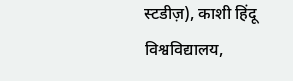स्टडीज़), काशी हिंदू विश्वविद्यालय,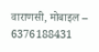वाराणसी, मोबाइल – 6376188431